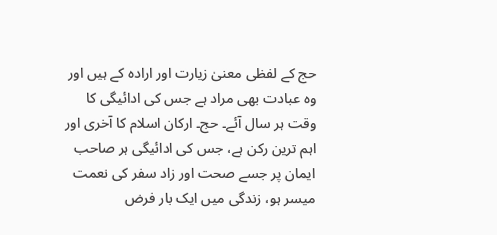حج کے لفظی معنیٰ زیارت اور ارادہ کے ہیں اور وہ عبادت بھی مراد ہے جس کی ادائیگی کا وقت ہر سال آئے۔ حج۔ ارکان اسلام کا آخری اور اہم ترین رکن ہے، جس کی ادائیگی ہر صاحب ایمان پر جسے صحت اور زاد سفر کی نعمت میسر ہو، زندگی میں ایک بار فرض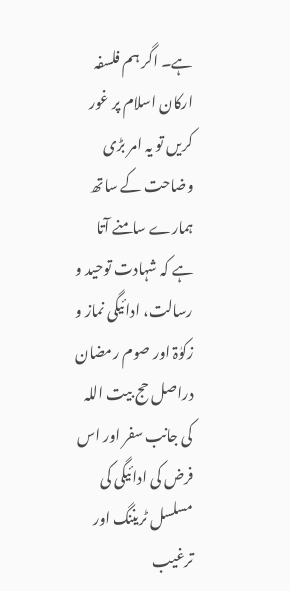ہے۔ اگر ہم فلسفہ ارکان اسلام پر غور کریں تو یہ امر بڑی وضاحت کے ساتھ ہمارے سامنے آتا ہے کہ شہادت توحید و رسالت، ادائیگی نماز و زکوٰۃ اور صوم رمضان دراصل حج بیت اللہ کی جانب سفر اور اس فرض کی ادائیگی کی مسلسل ٹریننگ اور ترغیب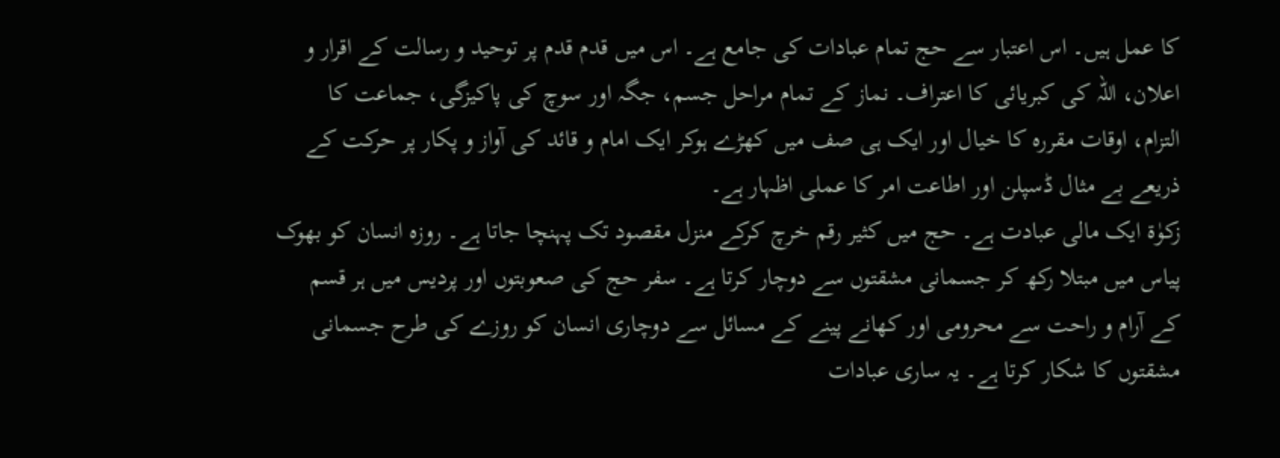کا عمل ہیں۔ اس اعتبار سے حج تمام عبادات کی جامع ہے۔ اس میں قدم قدم پر توحید و رسالت کے اقرار و اعلان، اللہ کی کبریائی کا اعتراف۔ نماز کے تمام مراحل جسم، جگہ اور سوچ کی پاکیزگی، جماعت کا التزام، اوقات مقررہ کا خیال اور ایک ہی صف میں کھڑے ہوکر ایک امام و قائد کی آواز و پکار پر حرکت کے ذریعے بے مثال ڈسپلن اور اطاعت امر کا عملی اظہار ہے۔
زکوٰۃ ایک مالی عبادت ہے۔ حج میں کثیر رقم خرچ کرکے منزل مقصود تک پہنچا جاتا ہے۔ روزہ انسان کو بھوک پیاس میں مبتلا رکھ کر جسمانی مشقتوں سے دوچار کرتا ہے۔ سفر حج کی صعوبتوں اور پردیس میں ہر قسم کے آرام و راحت سے محرومی اور کھانے پینے کے مسائل سے دوچاری انسان کو روزے کی طرح جسمانی مشقتوں کا شکار کرتا ہے۔ یہ ساری عبادات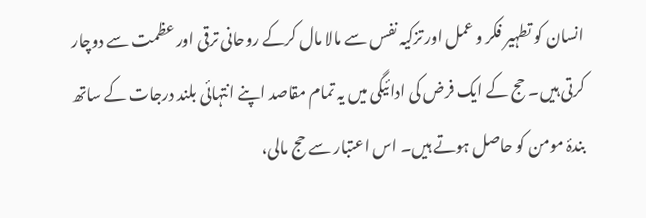انسان کو تطہیر فکر و عمل اور تزکیہ نفس سے مالا مال کرکے روحانی ترقی اور عظمت سے دوچار کرتی ہیں۔ حج کے ایک فرض کی ادائیگی میں یہ تمام مقاصد اپنے انتہائی بلند درجات کے ساتھ بندۂ مومن کو حاصل ہوتے ہیں۔ اس اعتبار سے حج مالی،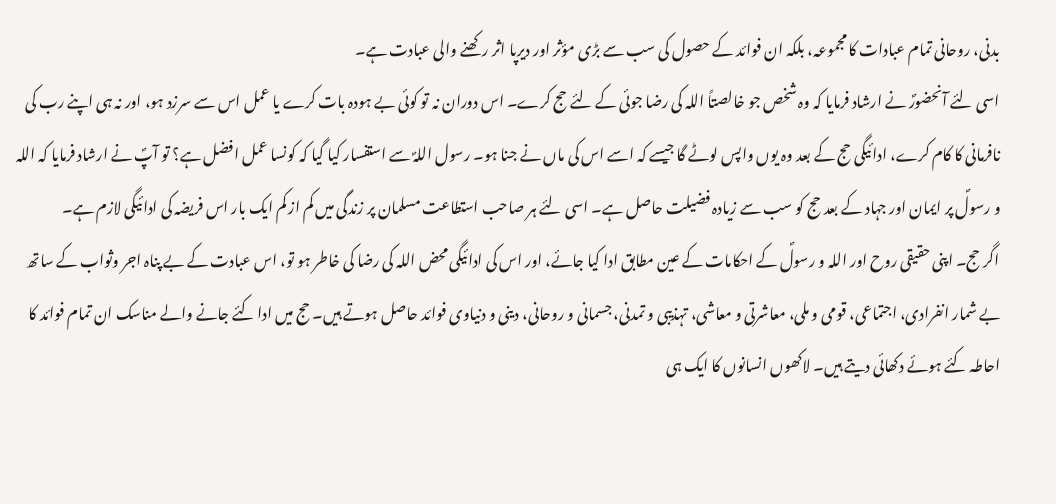بدنی، روحانی تمام عبادات کا مجموعہ، بلکہ ان فوائد کے حصول کی سب سے بڑی مؤثر اور دیرپا اثر رکھنے والی عبادت ہے۔
اسی لئے آنحضورؐ نے ارشاد فرمایا کہ وہ شخص جو خالصتاً اللہ کی رضا جوئی کے لئے حج کرے۔ اس دوران نہ تو کوئی بے ہودہ بات کرے یا عمل اس سے سرزد ہو، اور نہ ہی اپنے رب کی نافرمانی کا کام کرے، ادائیگی حج کے بعد وہ یوں واپس لوٹے گا جیسے کہ اسے اس کی ماں نے جنا ہو۔ رسول اللہؐ سے استفسار کیا گیا کہ کونسا عمل افضل ہے؟ تو آپؐ نے ارشاد فرمایا کہ اللہ و رسولؐ پر ایمان اور جہاد کے بعد حج کو سب سے زیادہ فضیلت حاصل ہے۔ اسی لئے ہر صاحب استطاعت مسلمان پر زندگی میں کم از کم ایک بار اس فریضہ کی ادائیگی لازم ہے۔
اگر حج۔ اپنی حقیقی روح اور اللہ و رسولؐ کے احکامات کے عین مطابق ادا کیا جائے، اور اس کی ادائیگی محض اللہ کی رضا کی خاطر ہو تو، اس عبادت کے بے پناہ اجر وثواب کے ساتھ بے شمار انفرادی، اجتماعی، قومی و ملی، معاشرتی و معاشی، تہذیبی و تمدنی، جسمانی و روحانی، دینی و دنیاوی فوائد حاصل ہوتے ہیں۔ حج میں ادا کئے جانے والے مناسک ان تمام فوائد کا احاطہ کئے ہوئے دکھائی دیتے ہیں۔ لاکھوں انسانوں کا ایک ہی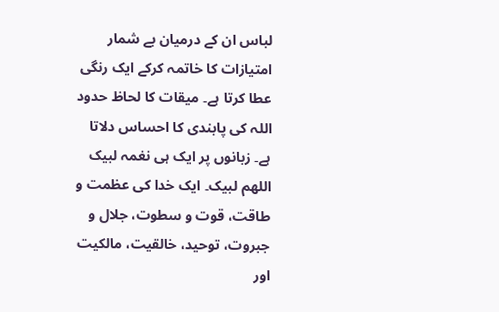لباس ان کے درمیان بے شمار امتیازات کا خاتمہ کرکے ایک رنگی عطا کرتا ہے۔ میقات کا لحاظ حدود اللہ کی پابندی کا احساس دلاتا ہے۔ زبانوں پر ایک ہی نغمہ لبیک اللھم لبیک۔ ایک خدا کی عظمت و طاقت، قوت و سطوت، جلال و جبروت، توحید، خالقیت، مالکیت اور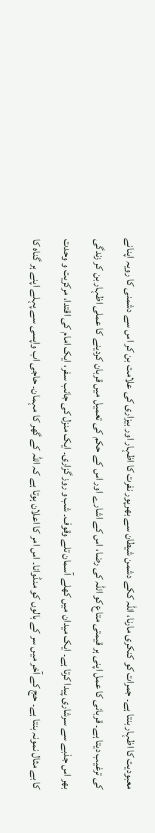معبودیت کا اظہار بنتا ہے۔ جمرات کو کنکری مارنا، اللہ ککے دشمن شیطان سے بھرپور نفرت کا اظہار اور بیزاری کی علامت بن کر اس سے دشمنی کا رویہ اپنانے کی ترغیب دیتا ہے۔ قربانی کا عمل اپنی ہر قیمتی متاع کو اللہ کی رضا، اس کے اشارے اور اس کے حکم کی تعمیل میں قربان کردینے کا عملی اظہار بن کر زندگی بھر اس جذبے سے سرشاری پیدا کرتا ہے۔ ایک میدان میں کھلے آسمان تلے وقوف۔ شب و روز گزاری۔ ایک منزل کی جانب سفر، ایک امام کی اقتدا، مرکزیت و وحدت کا بے مثال نمونہ بنتا ہے۔ حج کے آخر میں سر کے بالوں کو منڈوانا۔ اس امر کا اعلان ہوتا ہے کہ اللہ کے گھر کا مہمان۔ حاجی اب واپسی سے پہلے اپنے ہر گناہ کا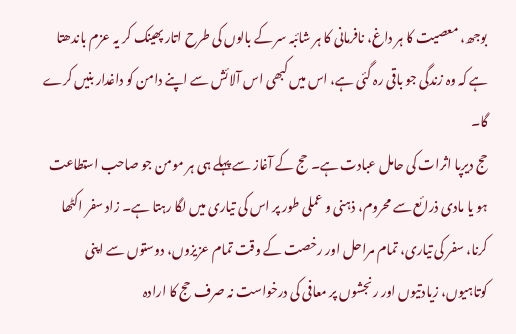بوجھ، معصیت کا ہر داغ، نافرمانی کا ہر شائبہ سر کے بالوں کی طرح اتار پھینک کر یہ عزم باندھتا ہے کہ وہ زندگی جو باقی رہ گئی ہے، اس میں کبھی اس آلائش سے اپنے دامن کو داغدار بنیں کرے گا۔
حج دیرپا اثرات کی حامل عبادت ہے۔ حج کے آغاز سے پہلے ہی ہر مومن جو صاحب استطاعت ہو یا مادی ذرائع سے محروم، ذہنی و عملی طور پر اس کی تیاری میں لگا رہتا ہے۔ زاد سفر اکٹھا کرنا، سفر کی تیاری، تمام مراحل اور رخصت کے وقت تمام عزیزوں، دوستوں سے اپنی کوتاہیوں، زیادتیوں اور رنجشوں پر معافی کی درخواست نہ صرف حج کا ارادہ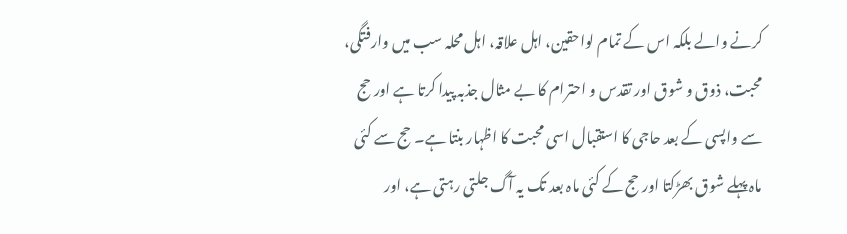کرنے والے بلکہ اس کے تمام لواحقین، اہل علاقہ، اہل محلہ سب میں وارفتگی، محبت، ذوق و شوق اور تقدس و احترام کا بے مثال جذبہ پیدا کرتا ہے اور حج سے واپسی کے بعد حاجی کا استقبال اسی محبت کا اظہار بنتا ہے۔ حج سے کئی ماہ پہلے شوق بھڑکتا اور حج کے کئی ماہ بعد تک یہ آگ جلتی رہتی ہے، اور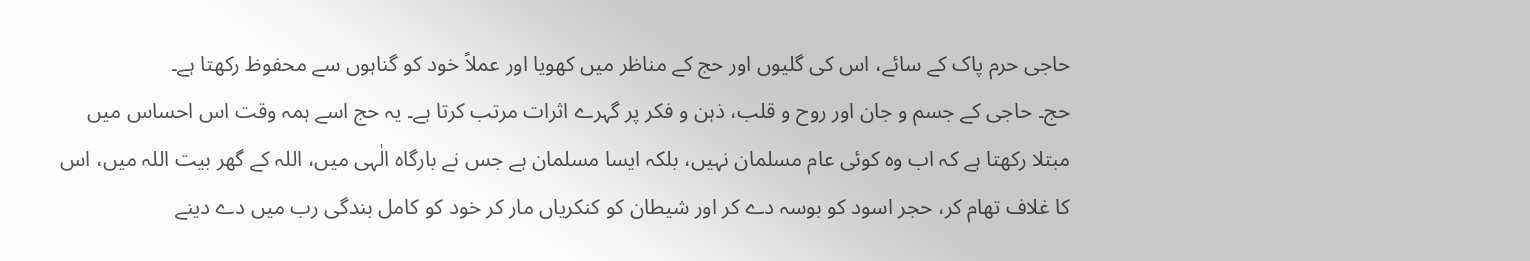حاجی حرم پاک کے سائے، اس کی گلیوں اور حج کے مناظر میں کھویا اور عملاً خود کو گناہوں سے محفوظ رکھتا ہے۔
حج۔ حاجی کے جسم و جان اور روح و قلب، ذہن و فکر پر گہرے اثرات مرتب کرتا ہے۔ یہ حج اسے ہمہ وقت اس احساس میں مبتلا رکھتا ہے کہ اب وہ کوئی عام مسلمان نہیں، بلکہ ایسا مسلمان ہے جس نے بارگاہ الٰہی میں، اللہ کے گھر بیت اللہ میں، اس کا غلاف تھام کر، حجر اسود کو بوسہ دے کر اور شیطان کو کنکریاں مار کر خود کو کامل بندگی رب میں دے دینے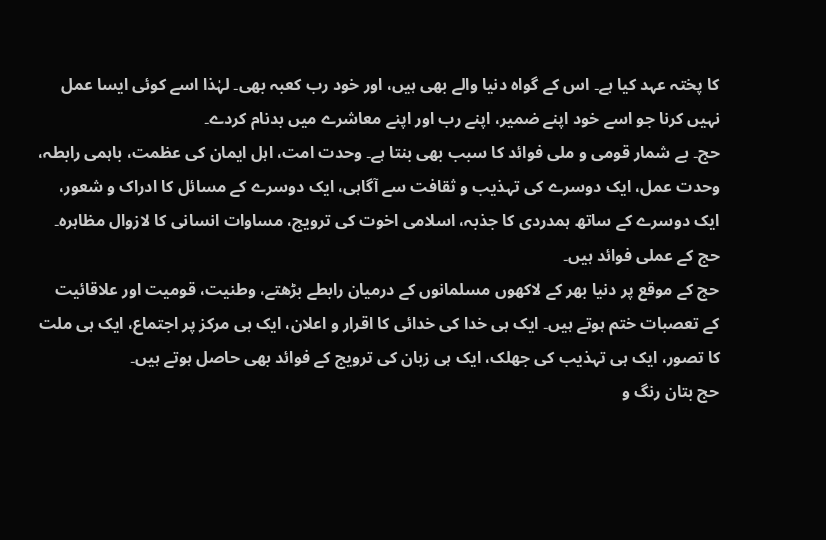کا پختہ عہد کیا ہے۔ اس کے گواہ دنیا والے بھی ہیں، اور خود رب کعبہ بھی۔ لہٰذا اسے کوئی ایسا عمل نہیں کرنا جو اسے خود اپنے ضمیر، اپنے رب اور اپنے معاشرے میں بدنام کردے۔
حج۔ بے شمار قومی و ملی فوائد کا سبب بھی بنتا ہے۔ وحدت امت، اہل ایمان کی عظمت، باہمی رابطہ، وحدت عمل، ایک دوسرے کی تہذیب و ثقافت سے آگاہی، ایک دوسرے کے مسائل کا ادراک و شعور، ایک دوسرے کے ساتھ ہمدردی کا جذبہ، اسلامی اخوت کی ترویج، مساوات انسانی کا لازوال مظاہرہ۔ حج کے عملی فوائد ہیں۔
حج کے موقع پر دنیا بھر کے لاکھوں مسلمانوں کے درمیان رابطے بڑھتے، وطنیت، قومیت اور علاقائیت کے تعصبات ختم ہوتے ہیں۔ ایک ہی خدا کی خدائی کا اقرار و اعلان، ایک ہی مرکز پر اجتماع، ایک ہی ملت کا تصور، ایک ہی تہذیب کی جھلک، ایک ہی زبان کی ترویج کے فوائد بھی حاصل ہوتے ہیں۔
حج بتان رنگ و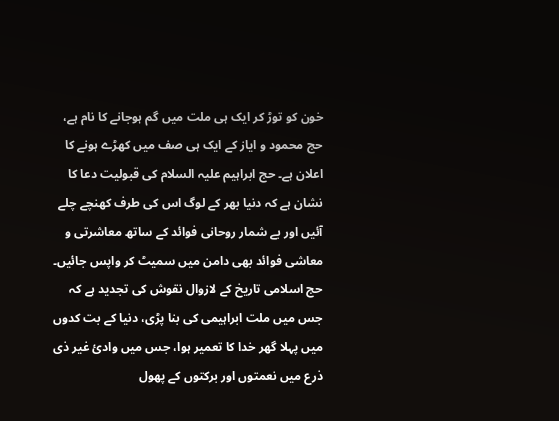خون کو توڑ کر ایک ہی ملت میں گم ہوجانے کا نام ہے، حج محمود و ایاز کے ایک ہی صف میں کھڑے ہونے کا اعلان ہے۔ حج ابراہیم علیہ السلام کی قبولیت دعا کا نشان ہے کہ دنیا بھر کے لوگ اس کی طرف کھنچے چلے آئیں اور بے شمار روحانی فوائد کے ساتھ معاشرتی و معاشی فوائد بھی دامن میں سمیٹ کر واپس جائیں۔
حج اسلامی تاریخ کے لازوال نقوش کی تجدید ہے کہ جس میں ملت ابراہیمی کی بنا پڑی، دنیا کے بت کدوں میں پہلا گھر خدا کا تعمیر ہوا، جس میں وادیٔ غیر ذی ذرع میں نعمتوں اور برکتوں کے پھول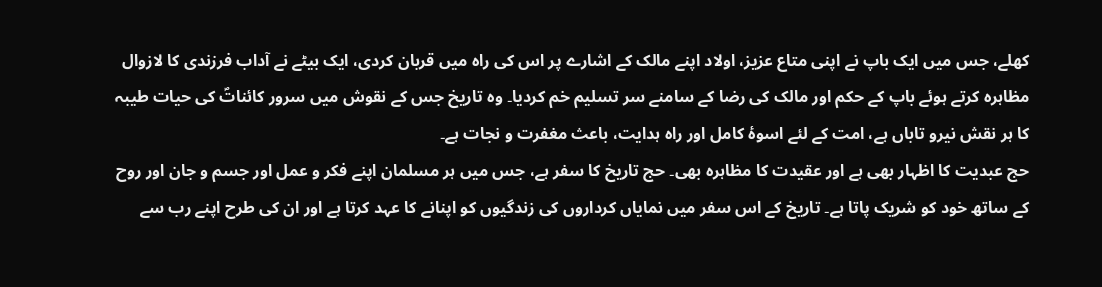کھلے، جس میں ایک باپ نے اپنی متاع عزیز، اولاد اپنے مالک کے اشارے پر اس کی راہ میں قربان کردی، ایک بیٹے نے آداب فرزندی کا لازوال مظاہرہ کرتے ہوئے باپ کے حکم اور مالک کی رضا کے سامنے سر تسلیم خم کردیا۔ وہ تاریخ جس کے نقوش میں سرور کائناتؐ کی حیات طیبہ کا ہر نقش نیرو تاباں ہے، امت کے لئے اسوۂ کامل اور راہ ہدایت، باعث مغفرت و نجات ہے۔
حج عبدیت کا اظہار بھی ہے اور عقیدت کا مظاہرہ بھی۔ حج تاریخ کا سفر ہے، جس میں ہر مسلمان اپنے فکر و عمل اور جسم و جان اور روح کے ساتھ خود کو شریک پاتا ہے۔ تاریخ کے اس سفر میں نمایاں کرداروں کی زندگیوں کو اپنانے کا عہد کرتا ہے اور ان کی طرح اپنے رب سے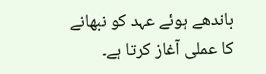باندھے ہوئے عہد کو نبھانے کا عملی آغاز کرتا ہے۔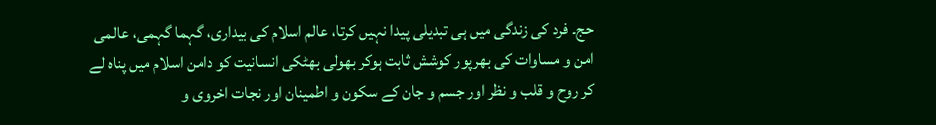حج۔ فرد کی زندگی میں ہی تبدیلی پیدا نہیں کرتا، عالم اسلام کی بیداری، گہما گہمی، عالمی امن و مساوات کی بھرپور کوشش ثابت ہوکر بھولی بھٹکی انسانیت کو دامن اسلام میں پناہ لے کر روح و قلب و نظر اور جسم و جان کے سکون و اطمینان اور نجات اخروی و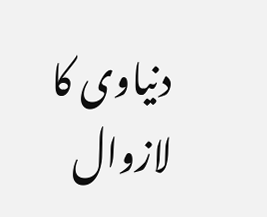دنیاوی کا لازوال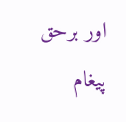اور برحق پیغام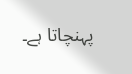پہنچاتا ہے۔